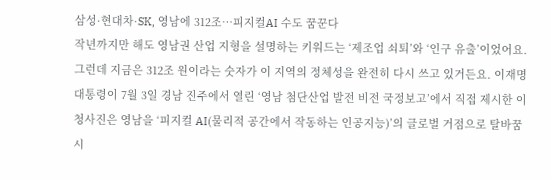삼성·현대차·SK, 영남에 312조…피지컬AI 수도 꿈꾼다
작년까지만 해도 영남권 산업 지형을 설명하는 키워드는 ‘제조업 쇠퇴’와 ‘인구 유출’이었어요. 그런데 지금은 312조 원이라는 숫자가 이 지역의 정체성을 완전히 다시 쓰고 있거든요. 이재명 대통령이 7월 3일 경남 진주에서 열린 ‘영남 첨단산업 발전 비전 국정보고’에서 직접 제시한 이 청사진은 영남을 ‘피지컬 AI(물리적 공간에서 작동하는 인공지능)’의 글로벌 거점으로 탈바꿈시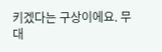키겠다는 구상이에요. 무대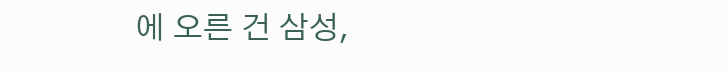에 오른 건 삼성,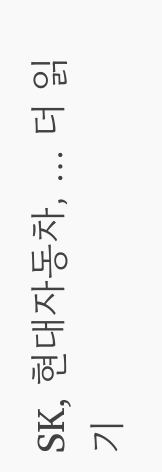SK, 현대자동차, … 더 읽기